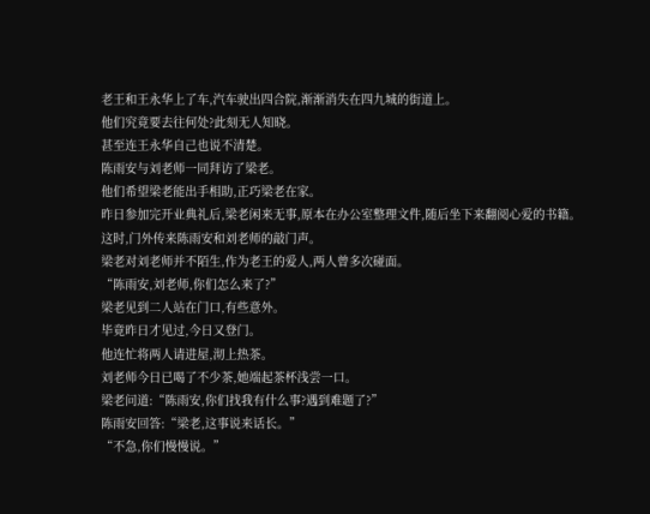老王和王永华上了车,汽车驶出四合院,渐渐消失在四九城的街道上。
他们究竟要去往何处?此刻无人知晓。
甚至连王永华自己也说不清楚。
陈雨安与刘老师一同拜访了梁老。
他们希望梁老能出手相助,正巧梁老在家。
昨日参加完开业典礼后,梁老闲来无事,原本在办公室整理文件,随后坐下来翻阅心爱的书籍。
这时,门外传来陈雨安和刘老师的敲门声。
梁老对刘老师并不陌生,作为老王的爱人,两人曾多次碰面。
“陈雨安,刘老师,你们怎么来了?”
梁老见到二人站在门口,有些意外。
毕竟昨日才见过,今日又登门。
他连忙将两人请进屋,沏上热茶。
刘老师今日已喝了不少茶,她端起茶杯浅尝一口。
梁老问道:“陈雨安,你们找我有什么事?遇到难题了?”
陈雨安回答:“梁老,这事说来话长。”
“不急,你们慢慢说。”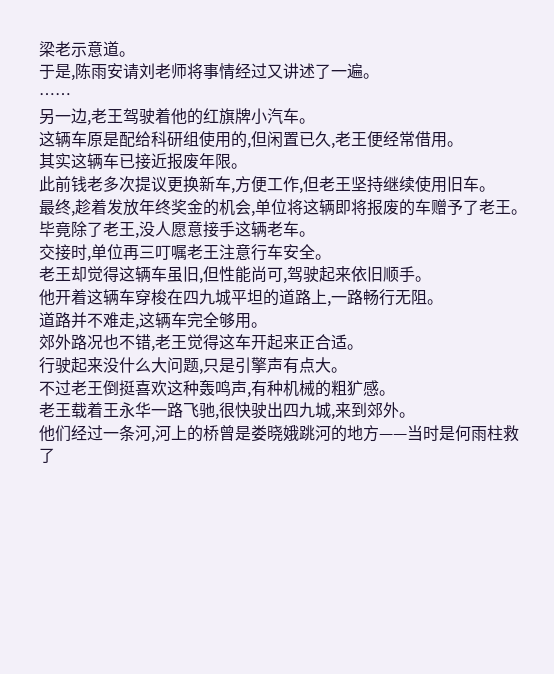梁老示意道。
于是,陈雨安请刘老师将事情经过又讲述了一遍。
……
另一边,老王驾驶着他的红旗牌小汽车。
这辆车原是配给科研组使用的,但闲置已久,老王便经常借用。
其实这辆车已接近报废年限。
此前钱老多次提议更换新车,方便工作,但老王坚持继续使用旧车。
最终,趁着发放年终奖金的机会,单位将这辆即将报废的车赠予了老王。
毕竟除了老王,没人愿意接手这辆老车。
交接时,单位再三叮嘱老王注意行车安全。
老王却觉得这辆车虽旧,但性能尚可,驾驶起来依旧顺手。
他开着这辆车穿梭在四九城平坦的道路上,一路畅行无阻。
道路并不难走,这辆车完全够用。
郊外路况也不错,老王觉得这车开起来正合适。
行驶起来没什么大问题,只是引擎声有点大。
不过老王倒挺喜欢这种轰鸣声,有种机械的粗犷感。
老王载着王永华一路飞驰,很快驶出四九城,来到郊外。
他们经过一条河,河上的桥曾是娄晓娥跳河的地方——当时是何雨柱救了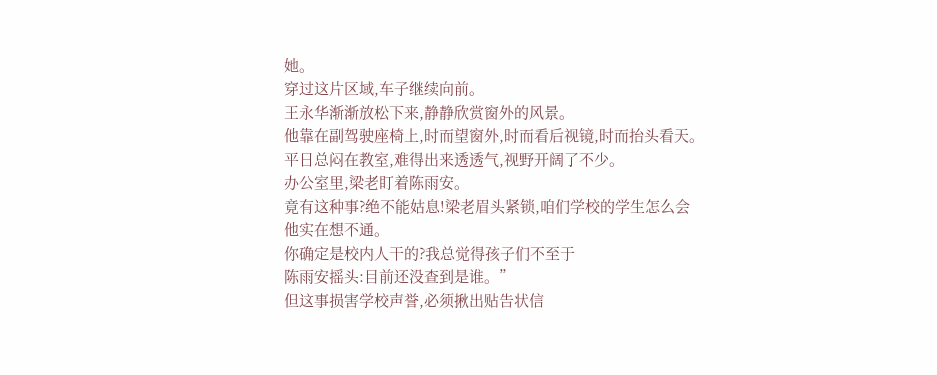她。
穿过这片区域,车子继续向前。
王永华渐渐放松下来,静静欣赏窗外的风景。
他靠在副驾驶座椅上,时而望窗外,时而看后视镜,时而抬头看天。
平日总闷在教室,难得出来透透气,视野开阔了不少。
办公室里,梁老盯着陈雨安。
竟有这种事?绝不能姑息!梁老眉头紧锁,咱们学校的学生怎么会
他实在想不通。
你确定是校内人干的?我总觉得孩子们不至于
陈雨安摇头:目前还没查到是谁。”
但这事损害学校声誉,必须揪出贴告状信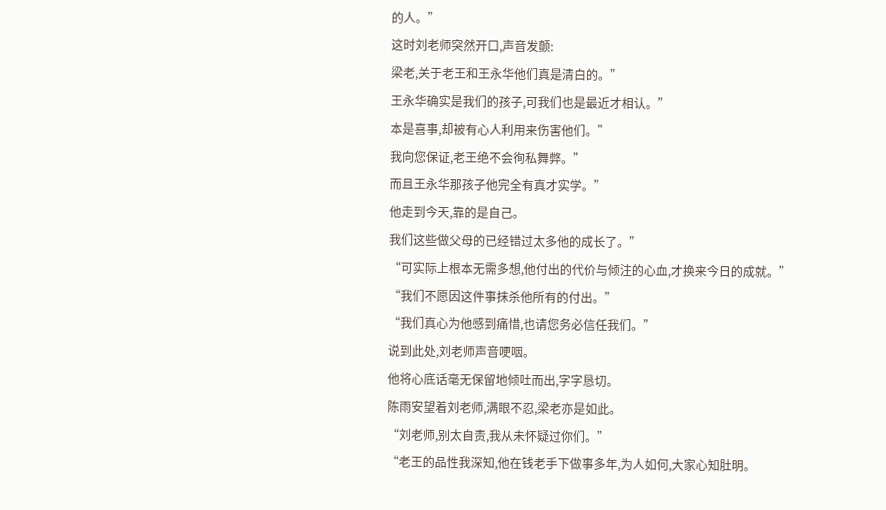的人。”
这时刘老师突然开口,声音发颤:
梁老,关于老王和王永华他们真是清白的。”
王永华确实是我们的孩子,可我们也是最近才相认。”
本是喜事,却被有心人利用来伤害他们。”
我向您保证,老王绝不会徇私舞弊。”
而且王永华那孩子他完全有真才实学。”
他走到今天,靠的是自己。
我们这些做父母的已经错过太多他的成长了。”
“可实际上根本无需多想,他付出的代价与倾注的心血,才换来今日的成就。”
“我们不愿因这件事抹杀他所有的付出。”
“我们真心为他感到痛惜,也请您务必信任我们。”
说到此处,刘老师声音哽咽。
他将心底话毫无保留地倾吐而出,字字恳切。
陈雨安望着刘老师,满眼不忍,梁老亦是如此。
“刘老师,别太自责,我从未怀疑过你们。”
“老王的品性我深知,他在钱老手下做事多年,为人如何,大家心知肚明。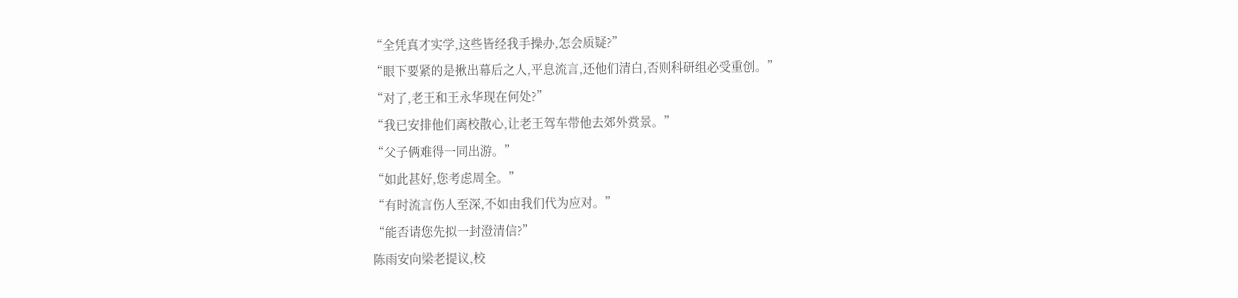“全凭真才实学,这些皆经我手操办,怎会质疑?”
“眼下要紧的是揪出幕后之人,平息流言,还他们清白,否则科研组必受重创。”
“对了,老王和王永华现在何处?”
“我已安排他们离校散心,让老王驾车带他去郊外赏景。”
“父子俩难得一同出游。”
“如此甚好,您考虑周全。”
“有时流言伤人至深,不如由我们代为应对。”
“能否请您先拟一封澄清信?”
陈雨安向梁老提议,校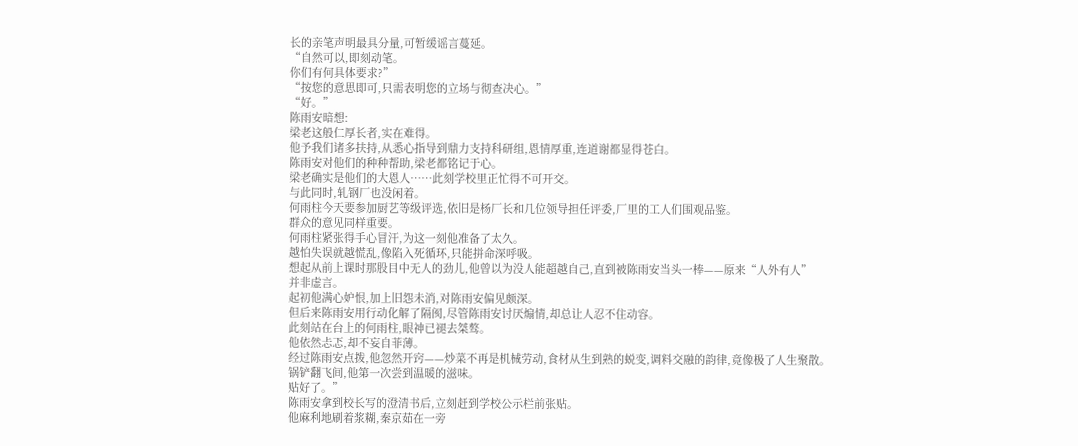长的亲笔声明最具分量,可暂缓谣言蔓延。
“自然可以,即刻动笔。
你们有何具体要求?”
“按您的意思即可,只需表明您的立场与彻查决心。”
“好。”
陈雨安暗想:
梁老这般仁厚长者,实在难得。
他予我们诸多扶持,从悉心指导到鼎力支持科研组,恩情厚重,连道谢都显得苍白。
陈雨安对他们的种种帮助,梁老都铭记于心。
梁老确实是他们的大恩人……此刻学校里正忙得不可开交。
与此同时,轧钢厂也没闲着。
何雨柱今天要参加厨艺等级评选,依旧是杨厂长和几位领导担任评委,厂里的工人们围观品鉴。
群众的意见同样重要。
何雨柱紧张得手心冒汗,为这一刻他准备了太久。
越怕失误就越慌乱,像陷入死循环,只能拼命深呼吸。
想起从前上课时那股目中无人的劲儿,他曾以为没人能超越自己,直到被陈雨安当头一棒——原来“人外有人”
并非虚言。
起初他满心妒恨,加上旧怨未消,对陈雨安偏见颇深。
但后来陈雨安用行动化解了隔阂,尽管陈雨安讨厌煽情,却总让人忍不住动容。
此刻站在台上的何雨柱,眼神已褪去桀骜。
他依然忐忑,却不妄自菲薄。
经过陈雨安点拨,他忽然开窍——炒菜不再是机械劳动,食材从生到熟的蜕变,调料交融的韵律,竟像极了人生聚散。
锅铲翻飞间,他第一次尝到温暖的滋味。
贴好了。”
陈雨安拿到校长写的澄清书后,立刻赶到学校公示栏前张贴。
他麻利地刷着浆糊,秦京茹在一旁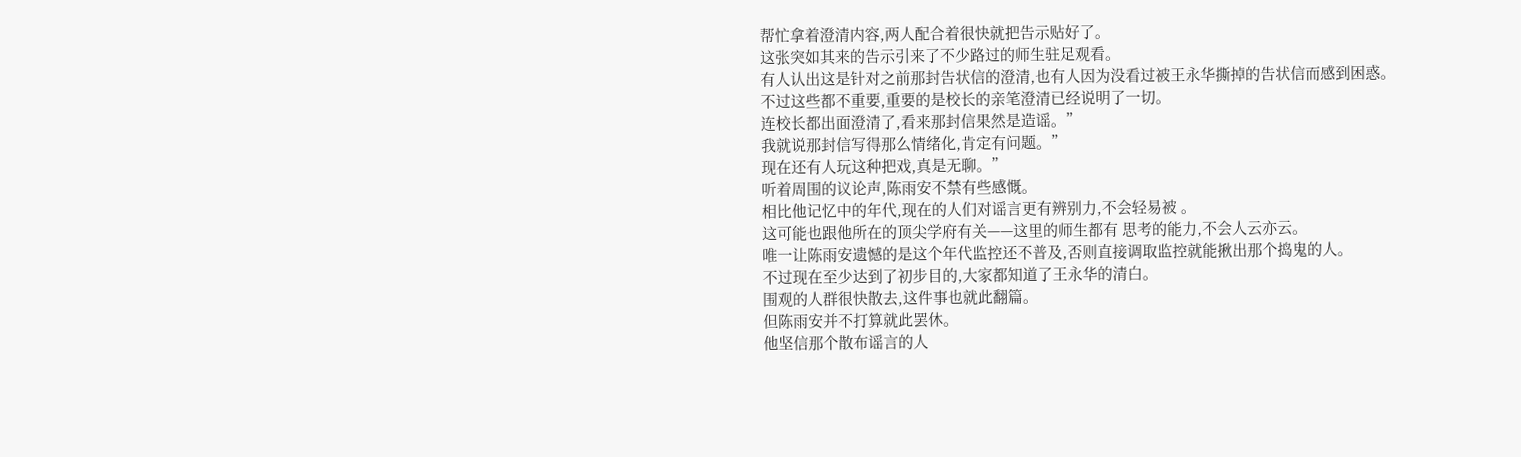帮忙拿着澄清内容,两人配合着很快就把告示贴好了。
这张突如其来的告示引来了不少路过的师生驻足观看。
有人认出这是针对之前那封告状信的澄清,也有人因为没看过被王永华撕掉的告状信而感到困惑。
不过这些都不重要,重要的是校长的亲笔澄清已经说明了一切。
连校长都出面澄清了,看来那封信果然是造谣。”
我就说那封信写得那么情绪化,肯定有问题。”
现在还有人玩这种把戏,真是无聊。”
听着周围的议论声,陈雨安不禁有些感慨。
相比他记忆中的年代,现在的人们对谣言更有辨别力,不会轻易被 。
这可能也跟他所在的顶尖学府有关——这里的师生都有 思考的能力,不会人云亦云。
唯一让陈雨安遗憾的是这个年代监控还不普及,否则直接调取监控就能揪出那个捣鬼的人。
不过现在至少达到了初步目的,大家都知道了王永华的清白。
围观的人群很快散去,这件事也就此翻篇。
但陈雨安并不打算就此罢休。
他坚信那个散布谣言的人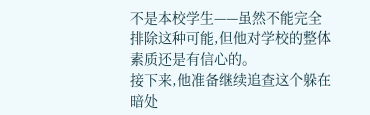不是本校学生——虽然不能完全排除这种可能,但他对学校的整体素质还是有信心的。
接下来,他准备继续追查这个躲在暗处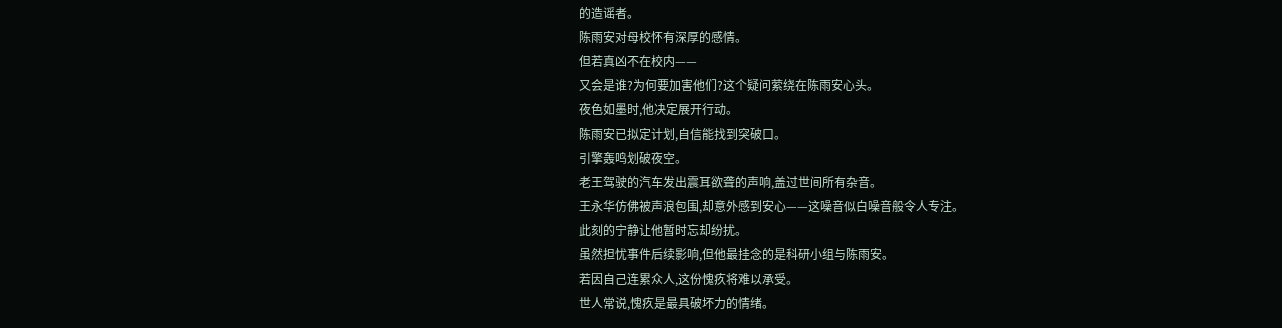的造谣者。
陈雨安对母校怀有深厚的感情。
但若真凶不在校内——
又会是谁?为何要加害他们?这个疑问萦绕在陈雨安心头。
夜色如墨时,他决定展开行动。
陈雨安已拟定计划,自信能找到突破口。
引擎轰鸣划破夜空。
老王驾驶的汽车发出震耳欲聋的声响,盖过世间所有杂音。
王永华仿佛被声浪包围,却意外感到安心——这噪音似白噪音般令人专注。
此刻的宁静让他暂时忘却纷扰。
虽然担忧事件后续影响,但他最挂念的是科研小组与陈雨安。
若因自己连累众人,这份愧疚将难以承受。
世人常说,愧疚是最具破坏力的情绪。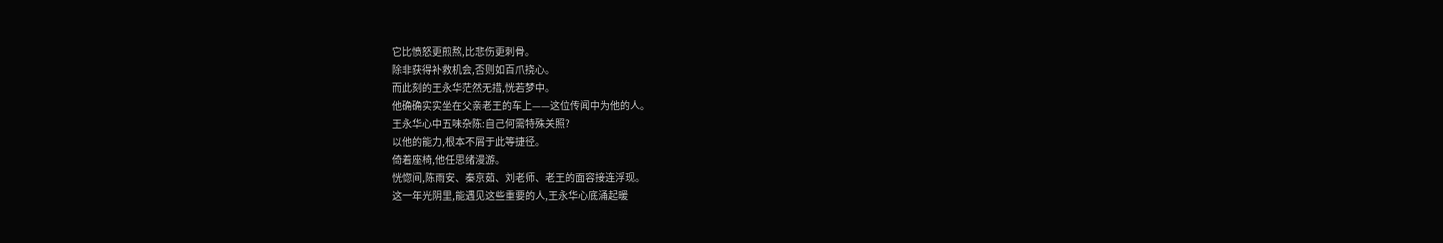它比愤怒更煎熬,比悲伤更刺骨。
除非获得补救机会,否则如百爪挠心。
而此刻的王永华茫然无措,恍若梦中。
他确确实实坐在父亲老王的车上——这位传闻中为他的人。
王永华心中五味杂陈:自己何需特殊关照?
以他的能力,根本不屑于此等捷径。
倚着座椅,他任思绪漫游。
恍惚间,陈雨安、秦京茹、刘老师、老王的面容接连浮现。
这一年光阴里,能遇见这些重要的人,王永华心底涌起暖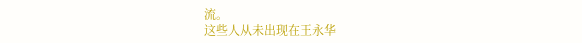流。
这些人从未出现在王永华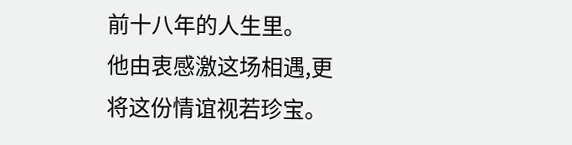前十八年的人生里。
他由衷感激这场相遇,更将这份情谊视若珍宝。